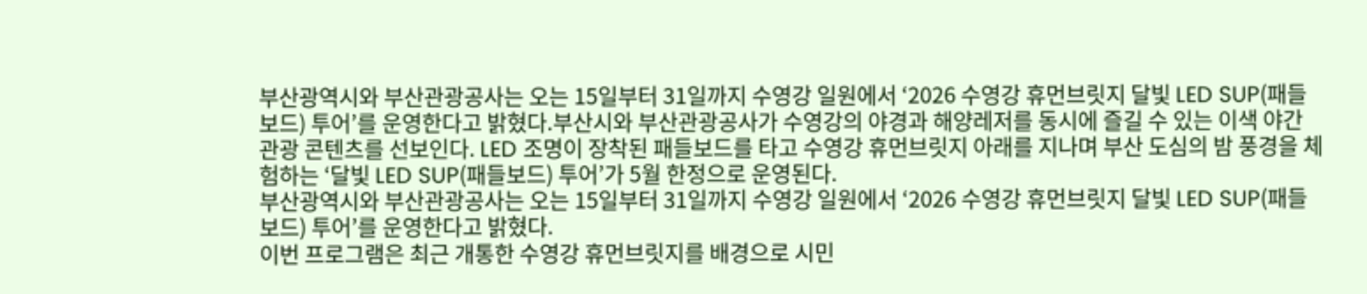부산광역시와 부산관광공사는 오는 15일부터 31일까지 수영강 일원에서 ‘2026 수영강 휴먼브릿지 달빛 LED SUP(패들보드) 투어’를 운영한다고 밝혔다.부산시와 부산관광공사가 수영강의 야경과 해양레저를 동시에 즐길 수 있는 이색 야간 관광 콘텐츠를 선보인다. LED 조명이 장착된 패들보드를 타고 수영강 휴먼브릿지 아래를 지나며 부산 도심의 밤 풍경을 체험하는 ‘달빛 LED SUP(패들보드) 투어’가 5월 한정으로 운영된다.
부산광역시와 부산관광공사는 오는 15일부터 31일까지 수영강 일원에서 ‘2026 수영강 휴먼브릿지 달빛 LED SUP(패들보드) 투어’를 운영한다고 밝혔다.
이번 프로그램은 최근 개통한 수영강 휴먼브릿지를 배경으로 시민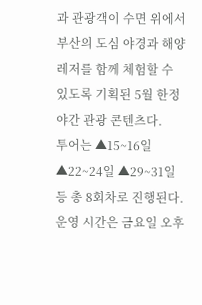과 관광객이 수면 위에서 부산의 도심 야경과 해양레저를 함께 체험할 수 있도록 기획된 5월 한정 야간 관광 콘텐츠다.
투어는 ▲15~16일 ▲22~24일 ▲29~31일 등 총 8회차로 진행된다. 운영 시간은 금요일 오후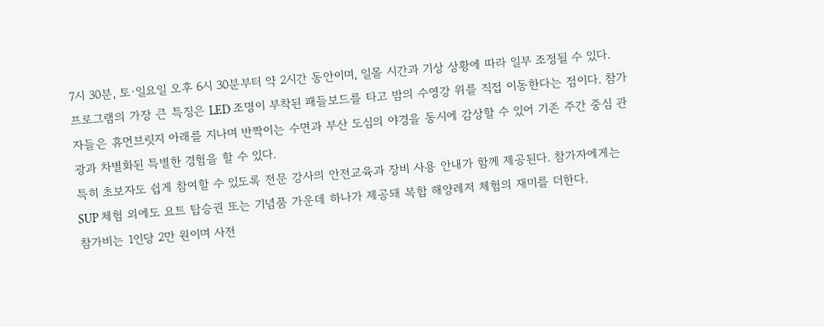7시 30분, 토·일요일 오후 6시 30분부터 약 2시간 동안이며, 일몰 시간과 기상 상황에 따라 일부 조정될 수 있다.
프로그램의 가장 큰 특징은 LED 조명이 부착된 패들보드를 타고 밤의 수영강 위를 직접 이동한다는 점이다. 참가자들은 휴먼브릿지 아래를 지나며 반짝이는 수면과 부산 도심의 야경을 동시에 감상할 수 있어 기존 주간 중심 관광과 차별화된 특별한 경험을 할 수 있다.
특히 초보자도 쉽게 참여할 수 있도록 전문 강사의 안전교육과 장비 사용 안내가 함께 제공된다. 참가자에게는 SUP 체험 외에도 요트 탑승권 또는 기념품 가운데 하나가 제공돼 복합 해양레저 체험의 재미를 더한다.
참가비는 1인당 2만 원이며 사전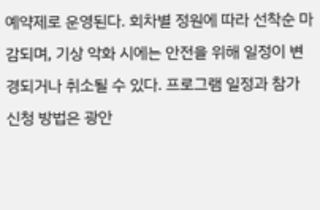예약제로 운영된다. 회차별 정원에 따라 선착순 마감되며, 기상 악화 시에는 안전을 위해 일정이 변경되거나 취소될 수 있다. 프로그램 일정과 참가 신청 방법은 광안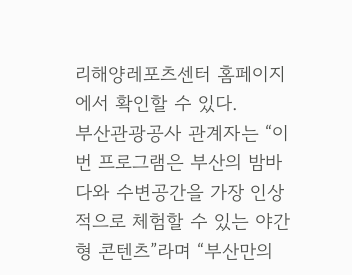리해양레포츠센터 홈페이지에서 확인할 수 있다.
부산관광공사 관계자는 “이번 프로그램은 부산의 밤바다와 수변공간을 가장 인상적으로 체험할 수 있는 야간형 콘텐츠”라며 “부산만의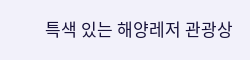특색 있는 해양레저 관광상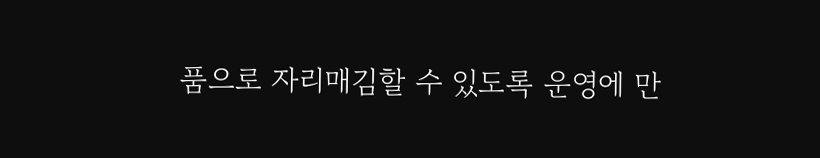품으로 자리매김할 수 있도록 운영에 만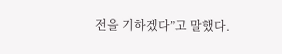전을 기하겠다”고 말했다.